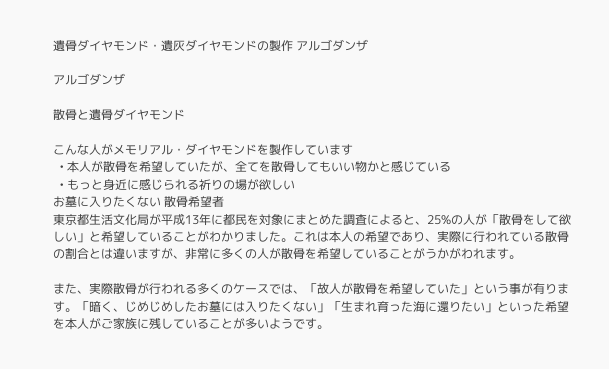遺骨ダイヤモンド・遺灰ダイヤモンドの製作 アルゴダンザ

アルゴダンザ

散骨と遺骨ダイヤモンド

こんな人がメモリアル・ダイヤモンドを製作しています
  • 本人が散骨を希望していたが、全てを散骨してもいい物かと感じている
  • もっと身近に感じられる祈りの場が欲しい
お墓に入りたくない 散骨希望者
東京都生活文化局が平成13年に都民を対象にまとめた調査によると、25%の人が「散骨をして欲しい」と希望していることがわかりました。これは本人の希望であり、実際に行われている散骨の割合とは違いますが、非常に多くの人が散骨を希望していることがうかがわれます。

また、実際散骨が行われる多くのケースでは、「故人が散骨を希望していた」という事が有ります。「暗く、じめじめしたお墓には入りたくない」「生まれ育った海に還りたい」といった希望を本人がご家族に残していることが多いようです。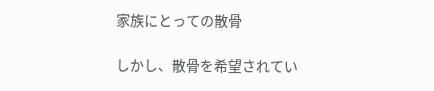家族にとっての散骨

しかし、散骨を希望されてい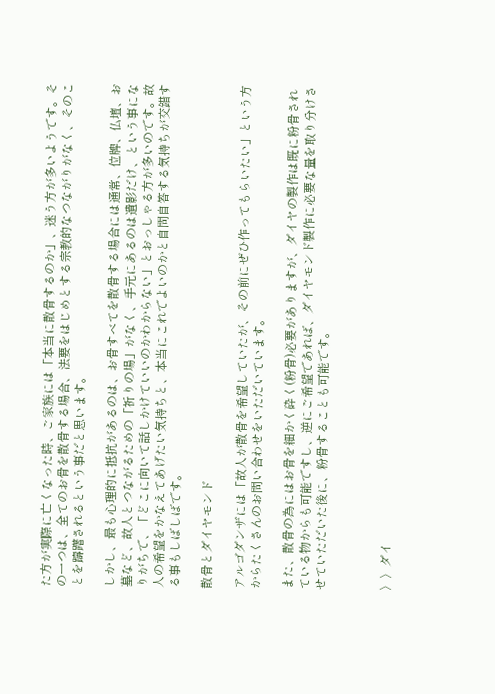た方が実際に亡くなった時、ご家族には「本当に散骨するのか」、迷う方が多いようです。その一つは、全てのお骨を散骨する場合、法要をはじめとする宗教的なつながりがなく、そのことを躊躇されるという事だと思います。

しかし、最も心理的に抵抗があるのは、お骨すべてを散骨する場合には通常、位牌、仏壇、お墓など、故人とつながるための「祈りの場」がなく、手元にあるのは遺影だけ、という事になりがちで、「どこに向いて話しかけていいのかわからない」とおっしゃる方が多いのです。故人の希望をかなえてあげたい気持ちと、本当にこれでよいのかと自問自答する気持ちが交錯する事もしばしばです。

散骨とダイヤモンド

アルゴダンザには「故人が散骨を希望していたが、その前にぜひ作ってもらいたい」という方からたくさんのお問い合わせをいただいています。

また、散骨の為にはお骨を細かく砕く(粉骨)必要がありますが、ダイヤの製作は既に粉骨されている物からも可能ですし、逆にご希望であれば、ダイヤモンド製作に必要な量を取り分けさせていただいた後に、粉骨することも可能です。



〉〉ダイ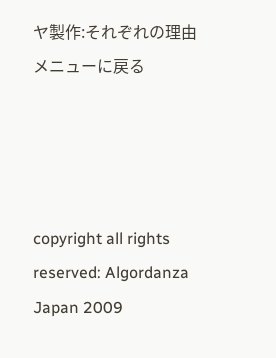ヤ製作:それぞれの理由メニューに戻る




copyright all rights reserved: Algordanza Japan 2009